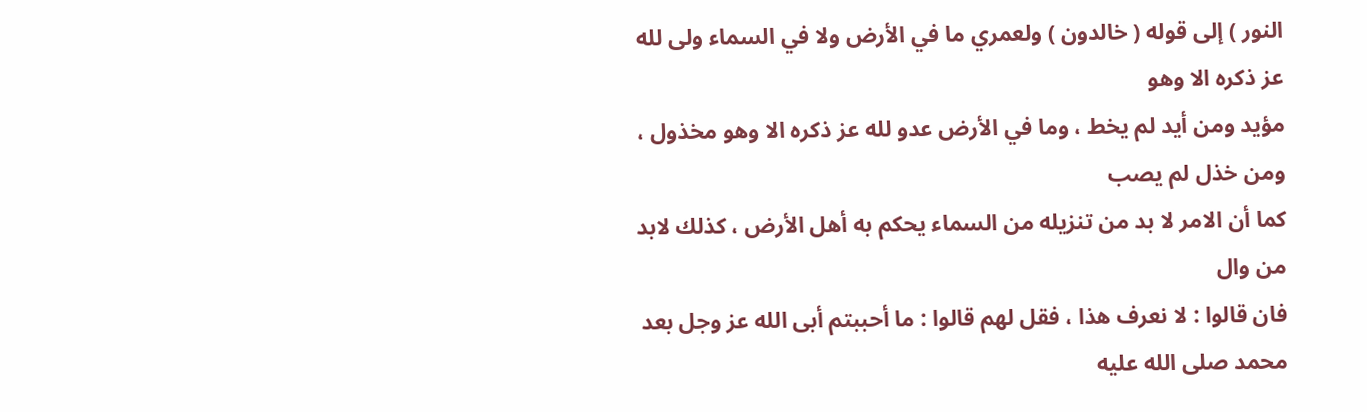النور ) إلى قوله ( خالدون ) ولعمري ما في الأرض ولا في السماء ولى لله عز ذكره الا وهو
مؤيد ومن أيد لم يخط ، وما في الأرض عدو لله عز ذكره الا وهو مخذول ، ومن خذل لم يصب
كما أن الامر لا بد من تنزيله من السماء يحكم به أهل الأرض ، كذلك لابد من وال
فان قالوا : لا نعرف هذا ، فقل لهم قالوا : ما أحببتم أبى الله عز وجل بعد محمد صلى الله عليه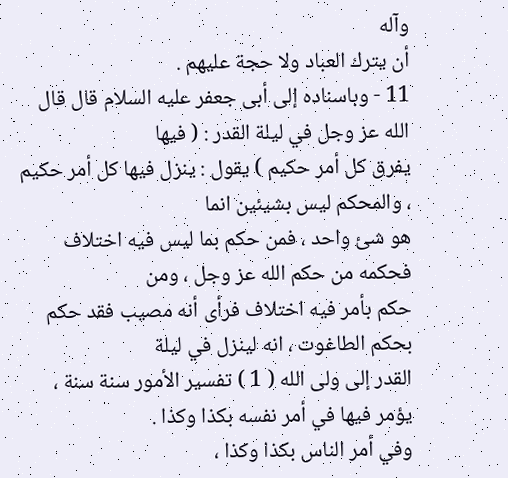وآله
أن يترك العباد ولا حجة عليهم .
11 - وباسناده إلى أبى جعفر عليه السلام قال قال الله عز وجل في ليلة القدر : ( فيها
يفرق كل أمر حكيم ) يقول : ينزل فيها كل أمر حكيم ، والمحكم ليس بشيئين انما
هو شئ واحد ، فمن حكم بما ليس فيه اختلاف فحكمه من حكم الله عز وجل ، ومن
حكم بأمر فيه اختلاف فرأى أنه مصيب فقد حكم بحكم الطاغوت ، انه لينزل في ليلة
القدر إلى ولى الله ( 1 ) تفسير الأمور سنة سنة ، يؤمر فيها في أمر نفسه بكذا وكذا .
وفي أمر الناس بكذا وكذا ،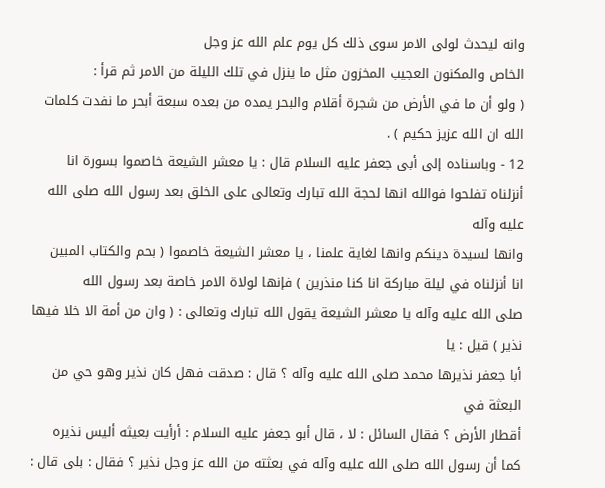وانه ليحدث لولى الامر سوى ذلك كل يوم علم الله عز وجل
الخاص والمكنون العجيب المخزون مثل ما ينزل في تلك الليلة من الامر ثم قرأ :
( ولو أن ما في الأرض من شجرة أقلام والبحر يمده من بعده سبعة أبحر ما نفدت كلمات
الله ان الله عزيز حكيم ) .
12 - وباسناده إلى أبى جعفر عليه السلام قال : يا معشر الشيعة خاصموا بسورة انا
أنزلناه تفلحوا فوالله انها لحجة الله تبارك وتعالى على الخلق بعد رسول الله صلى الله عليه وآله
وانها لسيدة دينكم وانها لغاية علمنا ، يا معشر الشيعة خاصموا ( بحم والكتاب المبين
انا أنزلناه في ليلة مباركة انا كنا منذرين ) فإنها لولاة الامر خاصة بعد رسول الله
صلى الله عليه وآله يا معشر الشيعة يقول الله تبارك وتعالى : ( وان من أمة الا خلا فيها نذير ) قيل : يا
أبا جعفر نذيرها محمد صلى الله عليه وآله ؟ قال : صدقت فهل كان نذير وهو حي من البعثة في
أقطار الأرض ؟ فقال السائل : لا ، قال أبو جعفر عليه السلام : أرأيت بعيثه أليس نذيره
كما أن رسول الله صلى الله عليه وآله في بعثته من الله عز وجل نذير ؟ فقال : بلى قال :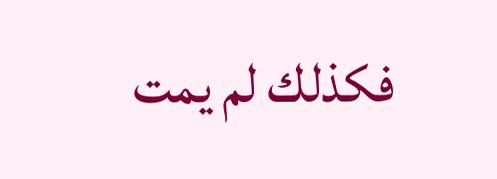فكذلك لم يمت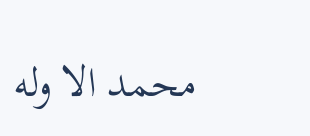محمد الا وله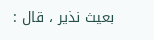بعيث نذير ، قال :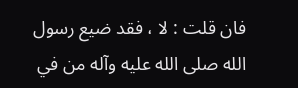فان قلت : لا ، فقد ضيع رسول الله صلى الله عليه وآله من في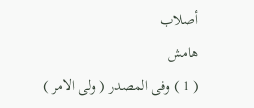أصلاب
هامش
( 1 ) وفى المصدر ( ولى الامر )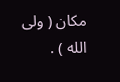مكان ( ولى الله ) .